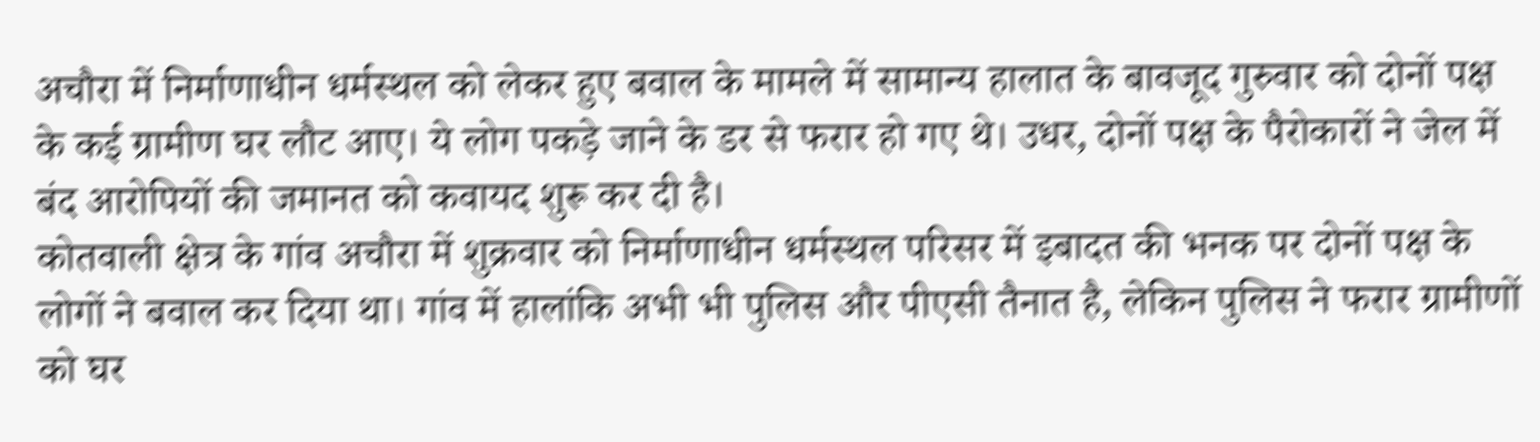अचौरा में निर्माणाधीन धर्मस्थल को लेकर हुए बवाल के मामले में सामान्य हालात के बावजूद गुरुवार को दोनों पक्ष के कई ग्रामीण घर लौट आए। ये लोग पकड़े जाने के डर से फरार हो गए थे। उधर, दोनों पक्ष के पैरोकारों ने जेल में बंद आरोपियों की जमानत को कवायद शुरू कर दी है।
कोतवाली क्षेत्र के गांव अचौरा में शुक्रवार को निर्माणाधीन धर्मस्थल परिसर में इबादत की भनक पर दोनों पक्ष के लोगों ने बवाल कर दिया था। गांव में हालांकि अभी भी पुलिस और पीएसी तैनात है, लेकिन पुलिस ने फरार ग्रामीणों को घर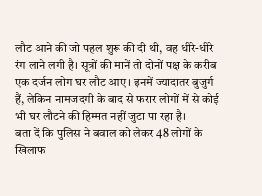लौट आने की जो पहल शुरू की दी थी, वह धीरे-धीरे रंग लाने लगी है। सूत्रों की मानें तो दोनों पक्ष के करीब एक दर्जन लोग घर लौट आए। इनमें ज्यादातर बुजुर्ग हैं, लेकिन नामजदगी के बाद से फरार लोगों में से कोई भी घर लौटने की हिम्मत नहीं जुटा पा रहा है।
बता दें कि पुलिस ने बवाल को लेकर 48 लोगों के खिलाफ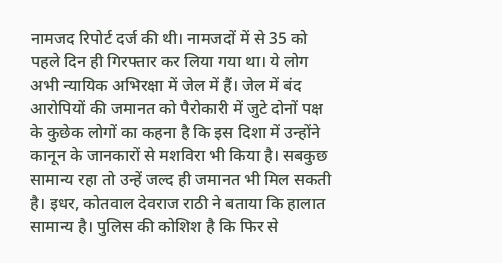नामजद रिपोर्ट दर्ज की थी। नामजदों में से 35 को पहले दिन ही गिरफ्तार कर लिया गया था। ये लोग अभी न्यायिक अभिरक्षा में जेल में हैं। जेल में बंद आरोपियों की जमानत को पैरोकारी में जुटे दोनों पक्ष के कुछेक लोगों का कहना है कि इस दिशा में उन्होंने कानून के जानकारों से मशविरा भी किया है। सबकुछ सामान्य रहा तो उन्हें जल्द ही जमानत भी मिल सकती है। इधर, कोतवाल देवराज राठी ने बताया कि हालात सामान्य है। पुलिस की कोशिश है कि फिर से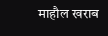माहौल खराब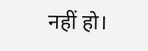नहीं हो।